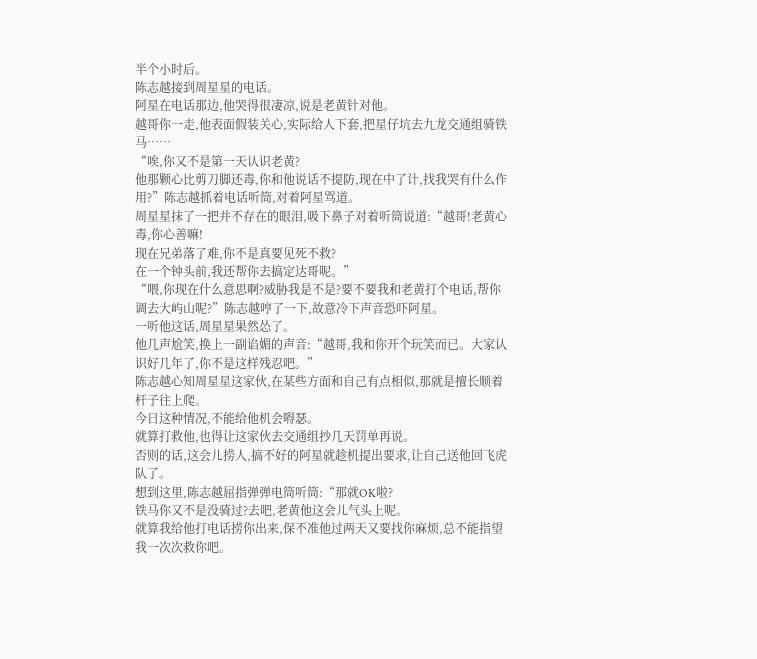半个小时后。
陈志越接到周星星的电话。
阿星在电话那边,他哭得很凄凉,说是老黄针对他。
越哥你一走,他表面假装关心,实际给人下套,把星仔坑去九龙交通组骑铁马……
“唉,你又不是第一天认识老黄?
他那颗心比剪刀脚还毒,你和他说话不提防,现在中了计,找我哭有什么作用?”陈志越抓着电话听筒,对着阿星骂道。
周星星抹了一把并不存在的眼泪,吸下鼻子对着听筒说道:“越哥!老黄心毒,你心善嘛!
现在兄弟落了难,你不是真要见死不救?
在一个钟头前,我还帮你去搞定达哥呢。”
“喂,你现在什么意思啊?威胁我是不是?要不要我和老黄打个电话,帮你调去大屿山呢?”陈志越哼了一下,故意冷下声音恐吓阿星。
一听他这话,周星星果然怂了。
他几声尬笑,换上一副谄媚的声音:“越哥,我和你开个玩笑而已。大家认识好几年了,你不是这样残忍吧。”
陈志越心知周星星这家伙,在某些方面和自己有点相似,那就是擅长顺着杆子往上爬。
今日这种情况,不能给他机会嘚瑟。
就算打救他,也得让这家伙去交通组抄几天罚单再说。
否则的话,这会儿捞人,搞不好的阿星就趁机提出要求,让自己送他回飞虎队了。
想到这里,陈志越屈指弹弹电筒听筒:“那就OK啦?
铁马你又不是没骑过?去吧,老黄他这会儿气头上呢。
就算我给他打电话捞你出来,保不准他过两天又要找你麻烦,总不能指望我一次次救你吧。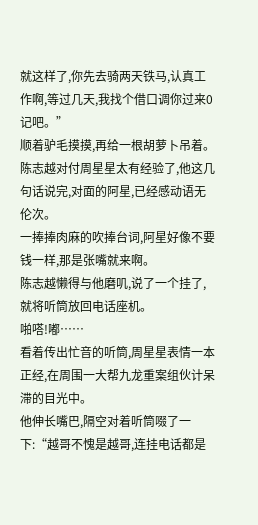就这样了,你先去骑两天铁马,认真工作啊,等过几天,我找个借口调你过来0记吧。”
顺着驴毛摸摸,再给一根胡萝卜吊着。
陈志越对付周星星太有经验了,他这几句话说完,对面的阿星,已经感动语无伦次。
一捧捧肉麻的吹捧台词,阿星好像不要钱一样,那是张嘴就来啊。
陈志越懒得与他磨叽,说了一个挂了,就将听筒放回电话座机。
啪嗒!嘟……
看着传出忙音的听筒,周星星表情一本正经,在周围一大帮九龙重案组伙计呆滞的目光中。
他伸长嘴巴,隔空对着听筒啜了一下:“越哥不愧是越哥,连挂电话都是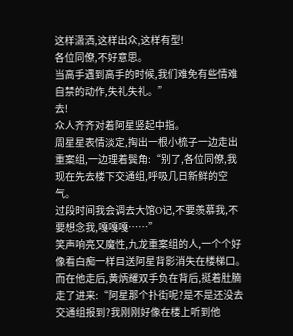这样潇洒,这样出众,这样有型!
各位同僚,不好意思。
当高手遇到高手的时候,我们难免有些情难自禁的动作,失礼失礼。”
去!
众人齐齐对着阿星竖起中指。
周星星表情淡定,掏出一根小梳子一边走出重案组,一边理着鬓角:“别了,各位同僚,我现在先去楼下交通组,呼吸几日新鲜的空气。
过段时间我会调去大馆O记,不要羡慕我,不要想念我,嘎嘎嘎……”
笑声响亮又魔性,九龙重案组的人,一个个好像看白痴一样目送阿星背影消失在楼梯口。
而在他走后,黄炳耀双手负在背后,挺着肚腩走了进来:“阿星那个扑街呢?是不是还没去交通组报到?我刚刚好像在楼上听到他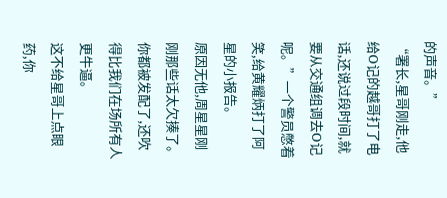的声音。”
“署长,星哥刚走,他给O记的越哥打了电话,还说过段时间,就要从交通组调去O记呢。”一个警员憋着笑,给黄耀炳打了阿星的小报告。
原因无他,周星星刚刚那些话太欠揍了。
你都被发配了,还吹得比我们在场所有人更牛逼。
这不给星哥上点眼药,你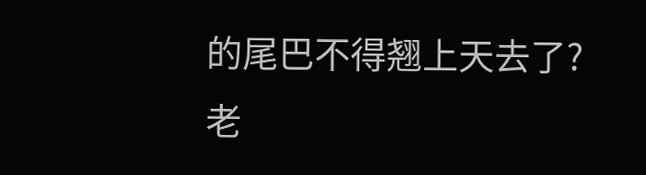的尾巴不得翘上天去了?
老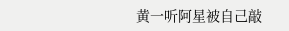黄一听阿星被自己敲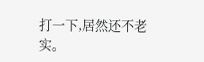打一下,居然还不老实。